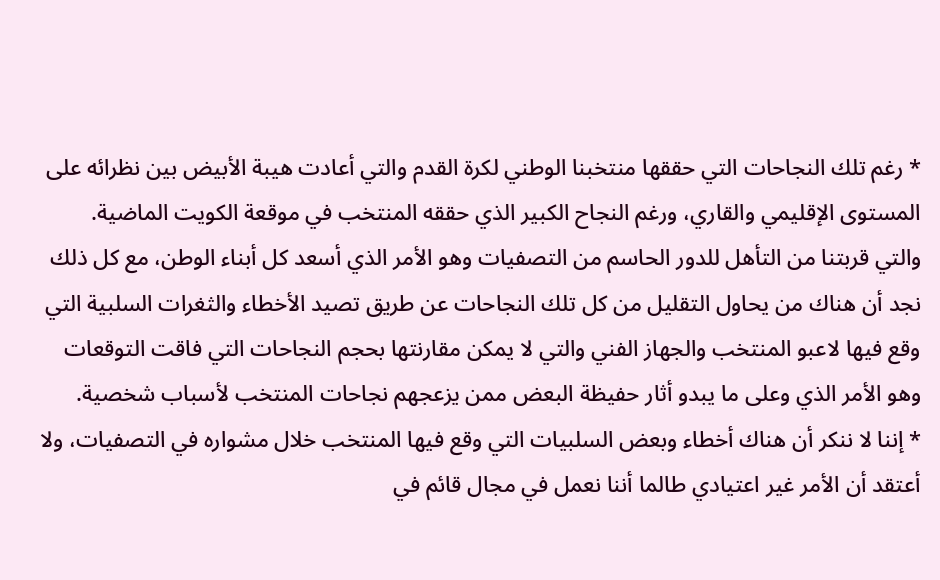* رغم تلك النجاحات التي حققها منتخبنا الوطني لكرة القدم والتي أعادت هيبة الأبيض بين نظرائه على المستوى الإقليمي والقاري، ورغم النجاح الكبير الذي حققه المنتخب في موقعة الكويت الماضية.
والتي قربتنا من التأهل للدور الحاسم من التصفيات وهو الأمر الذي أسعد كل أبناء الوطن، مع كل ذلك نجد أن هناك من يحاول التقليل من كل تلك النجاحات عن طريق تصيد الأخطاء والثغرات السلبية التي وقع فيها لاعبو المنتخب والجهاز الفني والتي لا يمكن مقارنتها بحجم النجاحات التي فاقت التوقعات وهو الأمر الذي وعلى ما يبدو أثار حفيظة البعض ممن يزعجهم نجاحات المنتخب لأسباب شخصية.
* إننا لا ننكر أن هناك أخطاء وبعض السلبيات التي وقع فيها المنتخب خلال مشواره في التصفيات، ولا أعتقد أن الأمر غير اعتيادي طالما أننا نعمل في مجال قائم في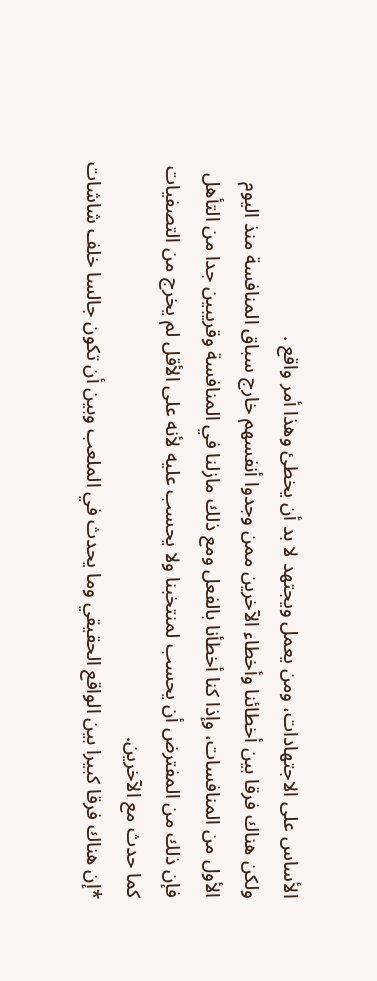الأساس على الاجتهادات، ومن يعمل ويجتهد لا بد أن يخطئ وهذا أمر واقع .
ولكن هناك فرقا بين أخطائنا وأخطاء الآخرين ممن وجدوا أنفسهم خارج سباق المنافسة منذ اليوم الأول من المنافسات، وإذا كنا أخطأنا بالفعل ومع ذلك مازلنا في المنافسة وقريبين جدا من التأهل فإن ذلك من المفترض أن يحسب لمنتخبنا ولا يحسب عليه لأنه على الأقل لم يخرج من التصفيات كما حدث مع الآخرين.
*إن هناك فرقا كبيرا بين الواقع الحقيقي وما يحدث في الملعب وبين أن تكون جالسا خلف شاشات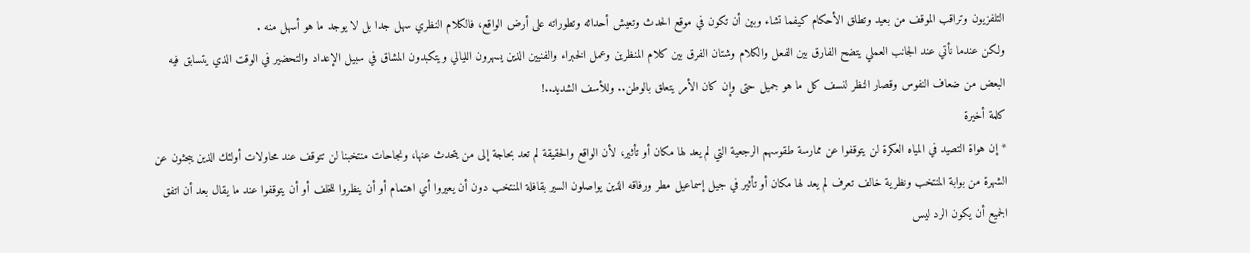التلفزيون وتراقب الموقف من بعيد وتطلق الأحكام كيفما تشاء وبين أن تكون في موقع الحدث وتعيش أحداثه وتطوراته على أرض الواقع، فالكلام النظري سهل جدا بل لا يوجد ما هو أسهل منه .
ولكن عندما نأتي عند الجانب العملي يتضح الفارق بين الفعل والكلام وشتان الفرق بين كلام المنظرين وعمل الخبراء والفنيين الذين يسهرون الليالي ويتكبدون المشاق في سبيل الإعداد والتحضير في الوقت الذي يتسابق فيه البعض من ضعاف النفوس وقصار النظر لنسف كل ما هو جميل حتى وإن كان الأمر يتعلق بالوطن.. وللأسف الشديد..!
كلمة أخيرة
* إن هواة التصيد في المياه العكرة لن يتوقفوا عن ممارسة طقوسهم الرجعية التي لم يعد لها مكان أو تأثير، لأن الواقع والحقيقة لم تعد بحاجة إلى من يتحدث عنها، ونجاحات منتخبنا لن تتوقف عند محاولات أولئك الذين يبحثون عن الشهرة من بوابة المنتخب ونظرية خالف تعرف لم يعد لها مكان أو تأثير في جيل إسماعيل مطر ورفاقه الذين يواصلون السير بقافلة المنتخب دون أن يعيروا أي اهتمام أو أن ينظروا للخلف أو أن يتوقفوا عند ما يقال بعد أن اتفق الجميع أن يكون الرد ليس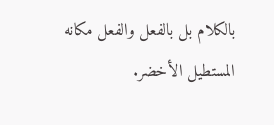بالكلام بل بالفعل والفعل مكانه المستطيل الأخضر.